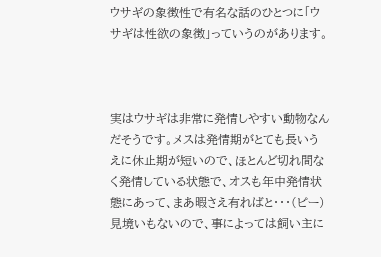ウサギの象徴性で有名な話のひとつに「ウサギは性欲の象徴」っていうのがあります。



実はウサギは非常に発情しやすい動物なんだそうです。メスは発情期がとても長いうえに休止期が短いので、ほとんど切れ間なく発情している状態で、オスも年中発情状態にあって、まあ暇さえ有ればと・・・(ピー)見境いもないので、事によっては飼い主に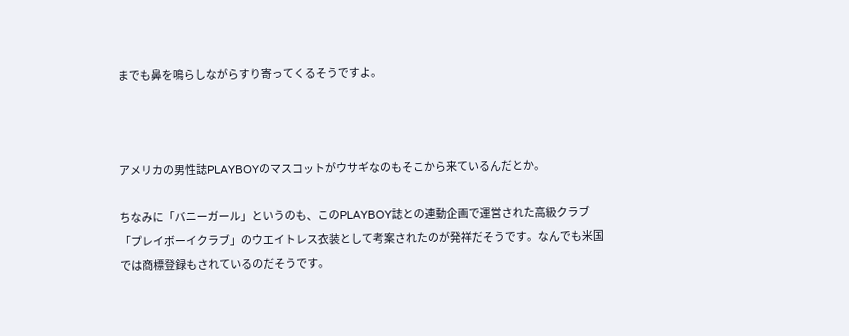までも鼻を鳴らしながらすり寄ってくるそうですよ。



アメリカの男性誌PLAYBOYのマスコットがウサギなのもそこから来ているんだとか。

ちなみに「バニーガール」というのも、このPLAYBOY誌との連動企画で運営された高級クラブ「プレイボーイクラブ」のウエイトレス衣装として考案されたのが発祥だそうです。なんでも米国では商標登録もされているのだそうです。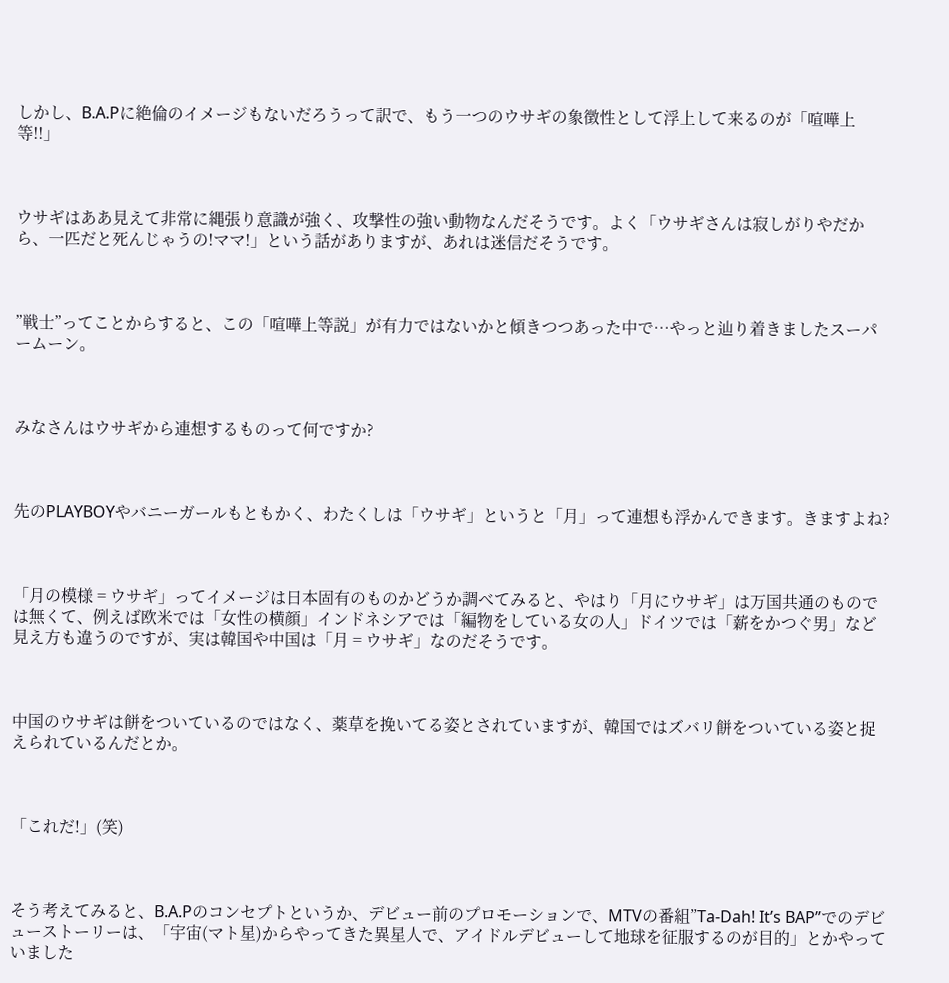しかし、B.A.Pに絶倫のイメージもないだろうって訳で、もう一つのウサギの象徴性として浮上して来るのが「喧嘩上等!!」



ウサギはああ見えて非常に縄張り意識が強く、攻撃性の強い動物なんだそうです。よく「ウサギさんは寂しがりやだから、一匹だと死んじゃうの!ママ!」という話がありますが、あれは迷信だそうです。



”戦士”ってことからすると、この「喧嘩上等説」が有力ではないかと傾きつつあった中で…やっと辿り着きましたスーパームーン。



みなさんはウサギから連想するものって何ですか?



先のPLAYBOYやバニーガールもともかく、わたくしは「ウサギ」というと「月」って連想も浮かんできます。きますよね?



「月の模様 = ウサギ」ってイメージは日本固有のものかどうか調べてみると、やはり「月にウサギ」は万国共通のものでは無くて、例えば欧米では「女性の横顔」インドネシアでは「編物をしている女の人」ドイツでは「薪をかつぐ男」など見え方も違うのですが、実は韓国や中国は「月 = ウサギ」なのだそうです。



中国のウサギは餅をついているのではなく、薬草を挽いてる姿とされていますが、韓国ではズバリ餅をついている姿と捉えられているんだとか。



「これだ!」(笑)



そう考えてみると、B.A.Pのコンセプトというか、デビュー前のプロモーションで、MTVの番組”Ta-Dah! It’s BAP”でのデビューストーリーは、「宇宙(マト星)からやってきた異星人で、アイドルデビューして地球を征服するのが目的」とかやっていました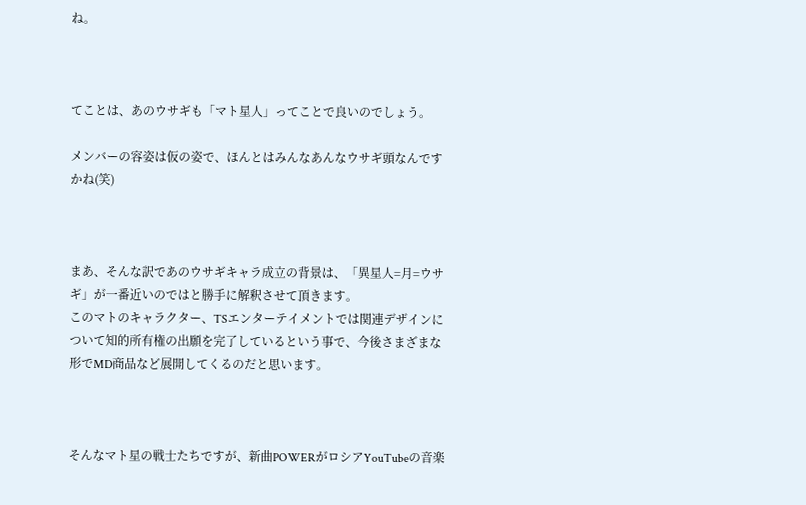ね。



てことは、あのウサギも「マト星人」ってことで良いのでしょう。

メンバーの容姿は仮の姿で、ほんとはみんなあんなウサギ頭なんですかね(笑)



まあ、そんな訳であのウサギキャラ成立の背景は、「異星人=月=ウサギ」が一番近いのではと勝手に解釈させて頂きます。
このマトのキャラクター、TSエンターテイメントでは関連デザインについて知的所有権の出願を完了しているという事で、今後さまざまな形でMD商品など展開してくるのだと思います。



そんなマト星の戦士たちですが、新曲POWERがロシアYouTubeの音楽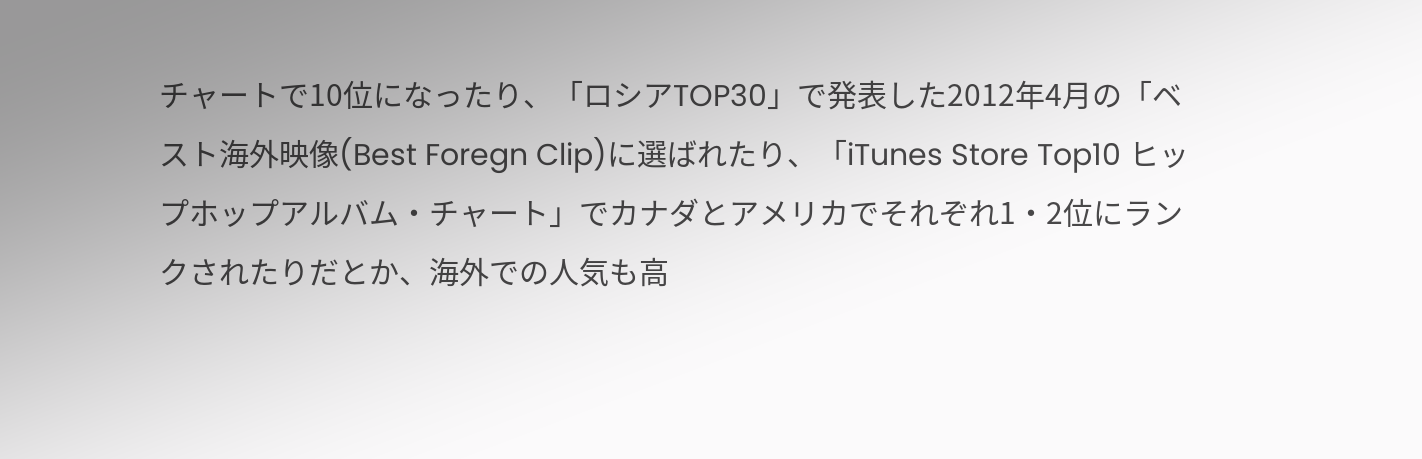チャートで10位になったり、「ロシアTOP30」で発表した2012年4月の「ベスト海外映像(Best Foregn Clip)に選ばれたり、「iTunes Store Top10 ヒップホップアルバム・チャート」でカナダとアメリカでそれぞれ1・2位にランクされたりだとか、海外での人気も高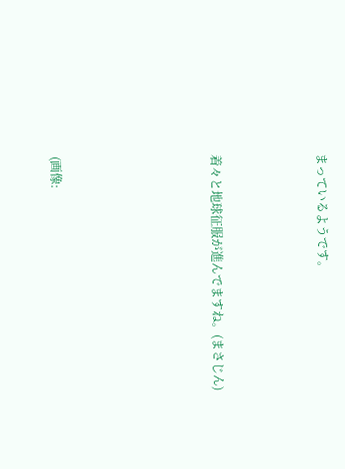まっているようです。



着々と地球征服が進んでますね。(まさじん)





(画像: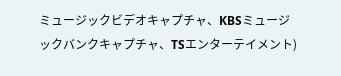ミュージックビデオキャプチャ、KBSミュージックバンクキャプチャ、TSエンターテイメント)